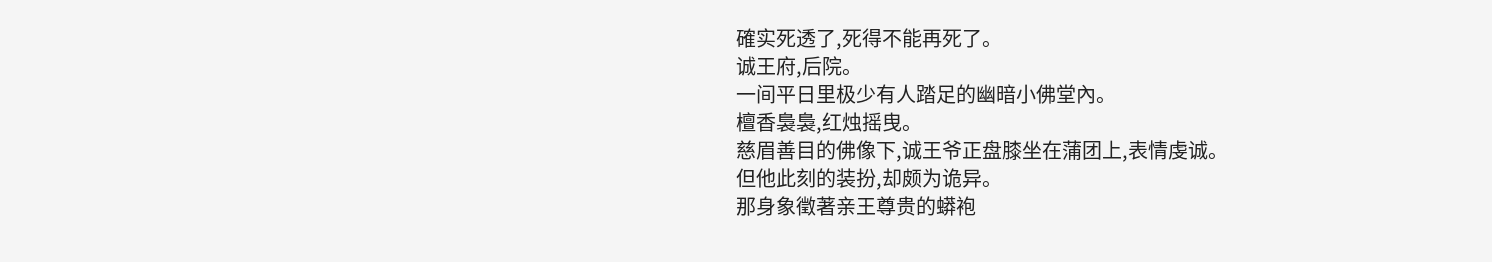確实死透了,死得不能再死了。
诚王府,后院。
一间平日里极少有人踏足的幽暗小佛堂內。
檀香裊裊,红烛摇曳。
慈眉善目的佛像下,诚王爷正盘膝坐在蒲团上,表情虔诚。
但他此刻的装扮,却颇为诡异。
那身象徵著亲王尊贵的蟒袍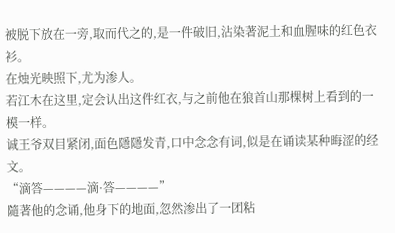被脱下放在一旁,取而代之的,是一件破旧,沾染著泥土和血腥味的红色衣衫。
在烛光映照下,尤为渗人。
若江木在这里,定会认出这件红衣,与之前他在狼首山那棵树上看到的一模一样。
诚王爷双目紧闭,面色隱隱发青,口中念念有词,似是在诵读某种晦涩的经文。
“滴答————滴·答————”
隨著他的念诵,他身下的地面,忽然渗出了一团粘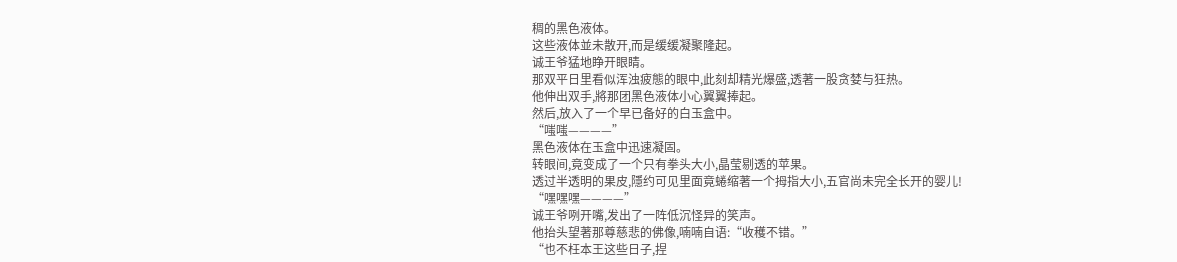稠的黑色液体。
这些液体並未散开,而是缓缓凝聚隆起。
诚王爷猛地睁开眼睛。
那双平日里看似浑浊疲態的眼中,此刻却精光爆盛,透著一股贪婪与狂热。
他伸出双手,將那团黑色液体小心翼翼捧起。
然后,放入了一个早已备好的白玉盒中。
“嗤嗤————”
黑色液体在玉盒中迅速凝固。
转眼间,竟变成了一个只有拳头大小,晶莹剔透的苹果。
透过半透明的果皮,隱约可见里面竟蜷缩著一个拇指大小,五官尚未完全长开的婴儿!
“嘿嘿嘿————”
诚王爷咧开嘴,发出了一阵低沉怪异的笑声。
他抬头望著那尊慈悲的佛像,喃喃自语:“收穫不错。”
“也不枉本王这些日子,捏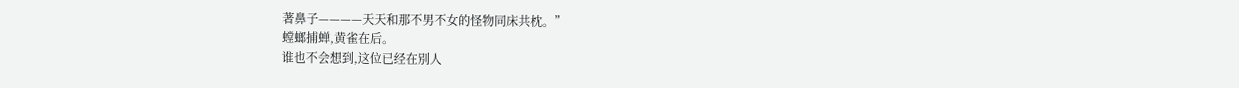著鼻子————天天和那不男不女的怪物同床共枕。”
螳螂捕蝉,黄雀在后。
谁也不会想到,这位已经在別人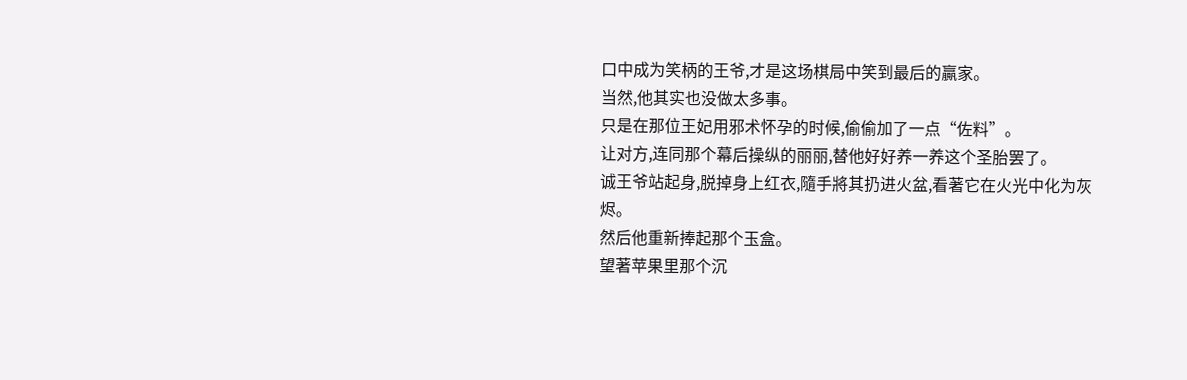口中成为笑柄的王爷,才是这场棋局中笑到最后的贏家。
当然,他其实也没做太多事。
只是在那位王妃用邪术怀孕的时候,偷偷加了一点“佐料”。
让对方,连同那个幕后操纵的丽丽,替他好好养一养这个圣胎罢了。
诚王爷站起身,脱掉身上红衣,隨手將其扔进火盆,看著它在火光中化为灰烬。
然后他重新捧起那个玉盒。
望著苹果里那个沉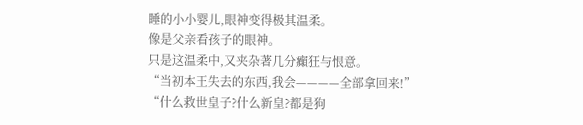睡的小小婴儿,眼神变得极其温柔。
像是父亲看孩子的眼神。
只是这温柔中,又夹杂著几分癲狂与恨意。
“当初本王失去的东西,我会————全部拿回来!”
“什么救世皇子?什么新皇?都是狗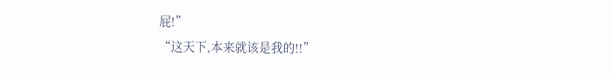屁!”
“这天下,本来就该是我的!!”